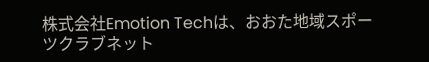株式会社Emotion Techは、おおた地域スポーツクラブネット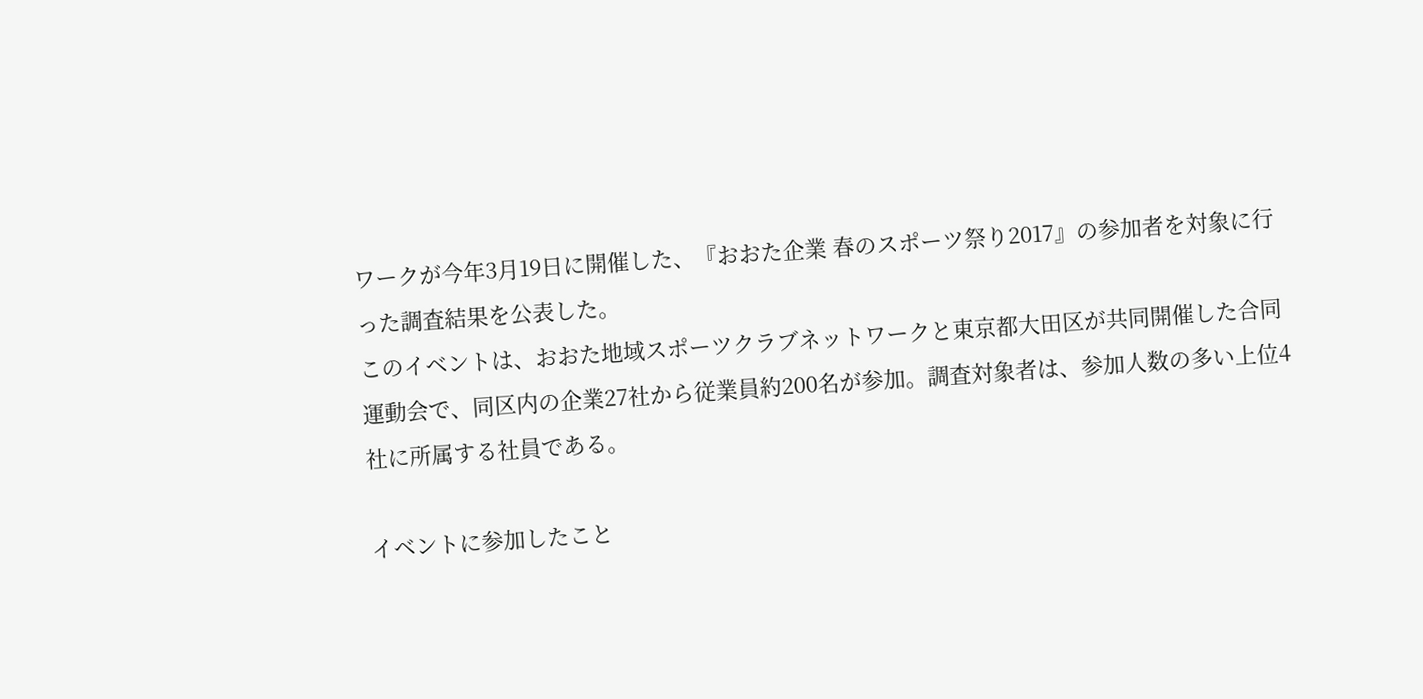ワークが今年3月19日に開催した、『おおた企業 春のスポーツ祭り2017』の参加者を対象に行った調査結果を公表した。
このイベントは、おおた地域スポーツクラブネットワークと東京都大田区が共同開催した合同運動会で、同区内の企業27社から従業員約200名が参加。調査対象者は、参加人数の多い上位4社に所属する社員である。

イベントに参加したこと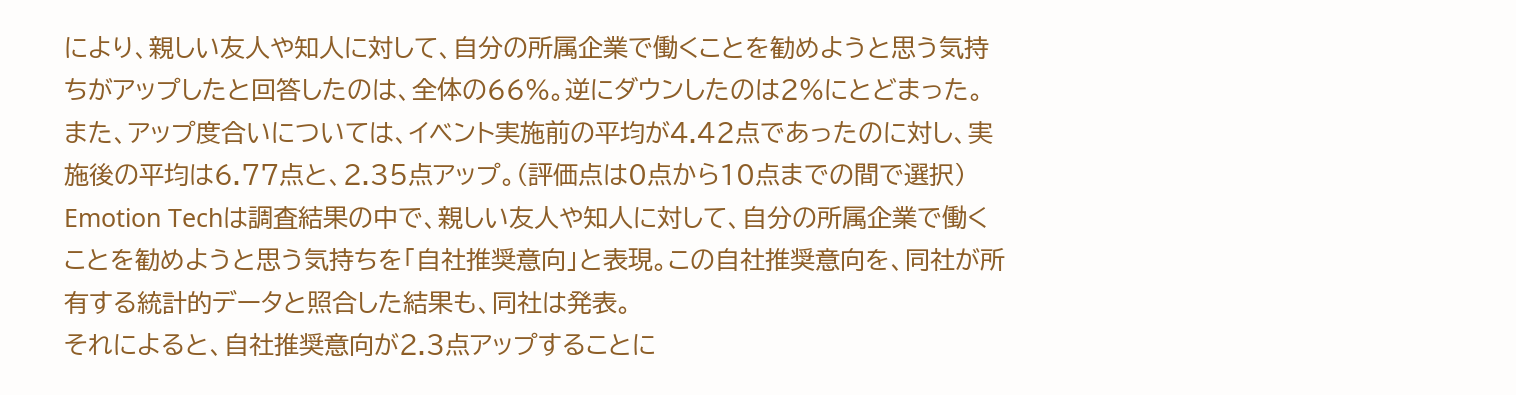により、親しい友人や知人に対して、自分の所属企業で働くことを勧めようと思う気持ちがアップしたと回答したのは、全体の66%。逆にダウンしたのは2%にとどまった。
また、アップ度合いについては、イベント実施前の平均が4.42点であったのに対し、実施後の平均は6.77点と、2.35点アップ。(評価点は0点から10点までの間で選択)
Emotion Techは調査結果の中で、親しい友人や知人に対して、自分の所属企業で働くことを勧めようと思う気持ちを「自社推奨意向」と表現。この自社推奨意向を、同社が所有する統計的データと照合した結果も、同社は発表。
それによると、自社推奨意向が2.3点アップすることに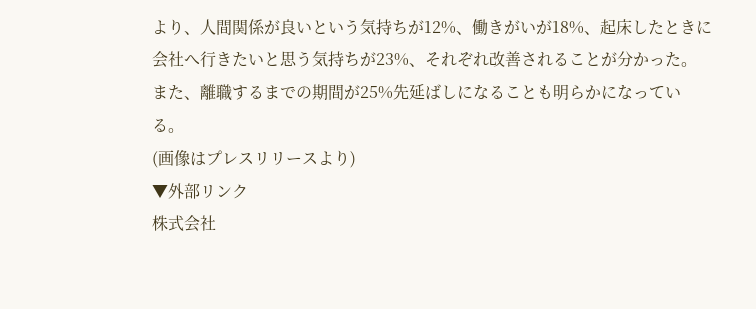より、人間関係が良いという気持ちが12%、働きがいが18%、起床したときに会社へ行きたいと思う気持ちが23%、それぞれ改善されることが分かった。また、離職するまでの期間が25%先延ばしになることも明らかになっている。
(画像はプレスリリースより)
▼外部リンク
株式会社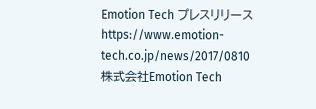Emotion Tech プレスリリース
https://www.emotion-tech.co.jp/news/2017/0810
株式会社Emotion Tech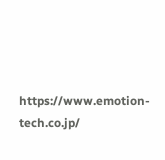https://www.emotion-tech.co.jp/